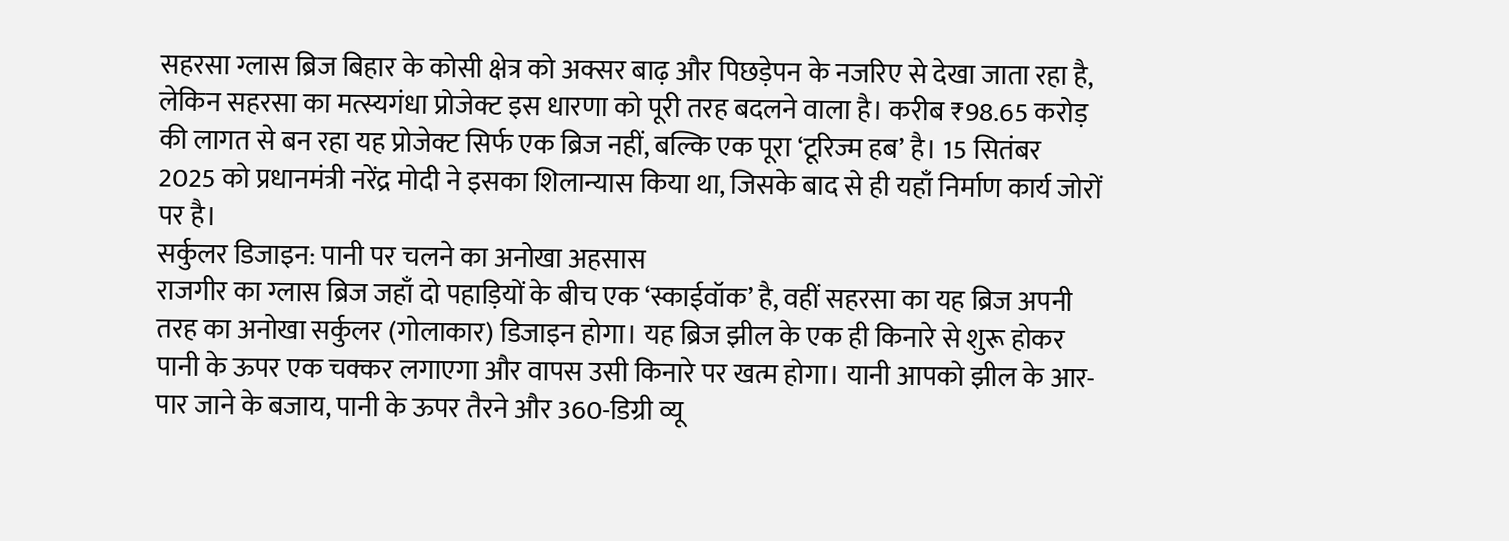सहरसा ग्लास ब्रिज बिहार के कोसी क्षेत्र को अक्सर बाढ़ और पिछड़ेपन के नजरिए से देखा जाता रहा है, लेकिन सहरसा का मत्स्यगंधा प्रोजेक्ट इस धारणा को पूरी तरह बदलने वाला है। करीब ₹98.65 करोड़ की लागत से बन रहा यह प्रोजेक्ट सिर्फ एक ब्रिज नहीं, बल्कि एक पूरा ‘टूरिज्म हब’ है। 15 सितंबर 2025 को प्रधानमंत्री नरेंद्र मोदी ने इसका शिलान्यास किया था, जिसके बाद से ही यहाँ निर्माण कार्य जोरों पर है।
सर्कुलर डिजाइन: पानी पर चलने का अनोखा अहसास
राजगीर का ग्लास ब्रिज जहाँ दो पहाड़ियों के बीच एक ‘स्काईवॉक’ है, वहीं सहरसा का यह ब्रिज अपनी तरह का अनोखा सर्कुलर (गोलाकार) डिजाइन होगा। यह ब्रिज झील के एक ही किनारे से शुरू होकर पानी के ऊपर एक चक्कर लगाएगा और वापस उसी किनारे पर खत्म होगा। यानी आपको झील के आर-पार जाने के बजाय, पानी के ऊपर तैरने और 360-डिग्री व्यू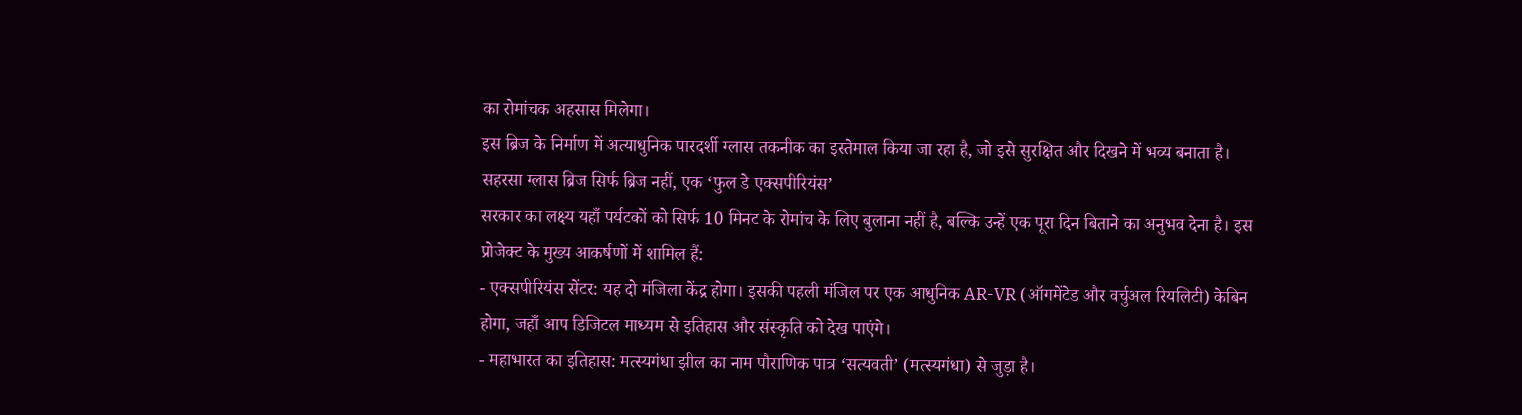का रोमांचक अहसास मिलेगा।
इस ब्रिज के निर्माण में अत्याधुनिक पारदर्शी ग्लास तकनीक का इस्तेमाल किया जा रहा है, जो इसे सुरक्षित और दिखने में भव्य बनाता है।
सहरसा ग्लास ब्रिज सिर्फ ब्रिज नहीं, एक ‘फुल डे एक्सपीरियंस’
सरकार का लक्ष्य यहाँ पर्यटकों को सिर्फ 10 मिनट के रोमांच के लिए बुलाना नहीं है, बल्कि उन्हें एक पूरा दिन बिताने का अनुभव देना है। इस प्रोजेक्ट के मुख्य आकर्षणों में शामिल हैं:
- एक्सपीरियंस सेंटर: यह दो मंजिला केंद्र होगा। इसकी पहली मंजिल पर एक आधुनिक AR-VR (ऑगमेंटेड और वर्चुअल रियलिटी) केबिन होगा, जहाँ आप डिजिटल माध्यम से इतिहास और संस्कृति को देख पाएंगे।
- महाभारत का इतिहास: मत्स्यगंधा झील का नाम पौराणिक पात्र ‘सत्यवती’ (मत्स्यगंधा) से जुड़ा है।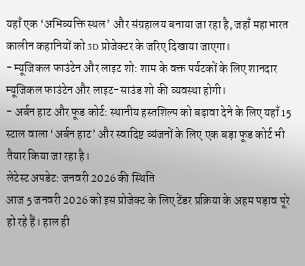यहाँ एक ‘अभिव्यक्ति स्थल’ और संग्रहालय बनाया जा रहा है, जहाँ महाभारत कालीन कहानियों को 3D प्रोजेक्टर के जरिए दिखाया जाएगा।
- म्यूजिकल फाउंटेन और लाइट शो: शाम के वक्त पर्यटकों के लिए शानदार म्यूजिकल फाउंटेन और लाइट-साउंड शो की व्यवस्था होगी।
- अर्बन हाट और फूड कोर्ट: स्थानीय हस्तशिल्प को बढ़ावा देने के लिए यहाँ 15 स्टाल वाला ‘अर्बन हाट’ और स्वादिष्ट व्यंजनों के लिए एक बड़ा फूड कोर्ट भी तैयार किया जा रहा है।
लेटेस्ट अपडेट: जनवरी 2026 की स्थिति
आज 5 जनवरी 2026 को इस प्रोजेक्ट के लिए टेंडर प्रक्रिया के अहम पड़ाव पूरे हो रहे हैं। हाल ही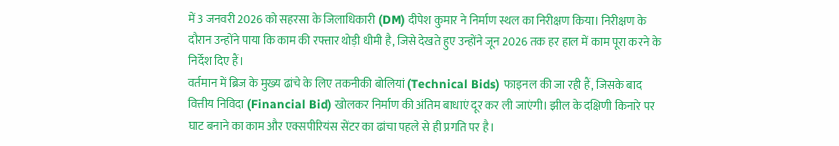में 3 जनवरी 2026 को सहरसा के जिलाधिकारी (DM) दीपेश कुमार ने निर्माण स्थल का निरीक्षण किया। निरीक्षण के दौरान उन्होंने पाया कि काम की रफ्तार थोड़ी धीमी है, जिसे देखते हुए उन्होंने जून 2026 तक हर हाल में काम पूरा करने के निर्देश दिए हैं।
वर्तमान में ब्रिज के मुख्य ढांचे के लिए तकनीकी बोलियां (Technical Bids) फाइनल की जा रही हैं, जिसके बाद वित्तीय निविदा (Financial Bid) खोलकर निर्माण की अंतिम बाधाएं दूर कर ली जाएंगी। झील के दक्षिणी किनारे पर घाट बनाने का काम और एक्सपीरियंस सेंटर का ढांचा पहले से ही प्रगति पर है।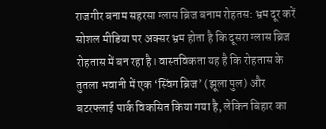राजगीर बनाम सहरसा ग्लास ब्रिज बनाम रोहतस: भ्रम दूर करें
सोशल मीडिया पर अक्सर भ्रम होता है कि दूसरा ग्लास ब्रिज रोहतास में बन रहा है। वास्तविकता यह है कि रोहतास के तुतला भवानी में एक ‘स्विंग ब्रिज’ (झूला पुल) और बटरफ्लाई पार्क विकसित किया गया है, लेकिन बिहार का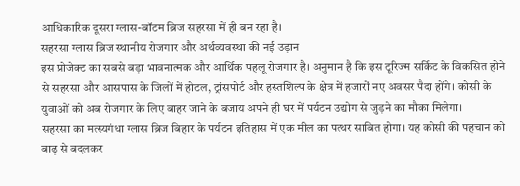आधिकारिक दूसरा ग्लास-बॉटम ब्रिज सहरसा में ही बन रहा है।
सहरसा ग्लास ब्रिज स्थानीय रोजगार और अर्थव्यवस्था की नई उड़ान
इस प्रोजेक्ट का सबसे बड़ा भावनात्मक और आर्थिक पहलू रोजगार है। अनुमान है कि इस टूरिज्म सर्किट के विकसित होने से सहरसा और आसपास के जिलों में होटल, ट्रांसपोर्ट और हस्तशिल्प के क्षेत्र में हजारों नए अवसर पैदा होंगे। कोसी के युवाओं को अब रोजगार के लिए बाहर जाने के बजाय अपने ही घर में पर्यटन उद्योग से जुड़ने का मौका मिलेगा।
सहरसा का मत्स्यगंधा ग्लास ब्रिज बिहार के पर्यटन इतिहास में एक मील का पत्थर साबित होगा। यह कोसी की पहचान को बाढ़ से बदलकर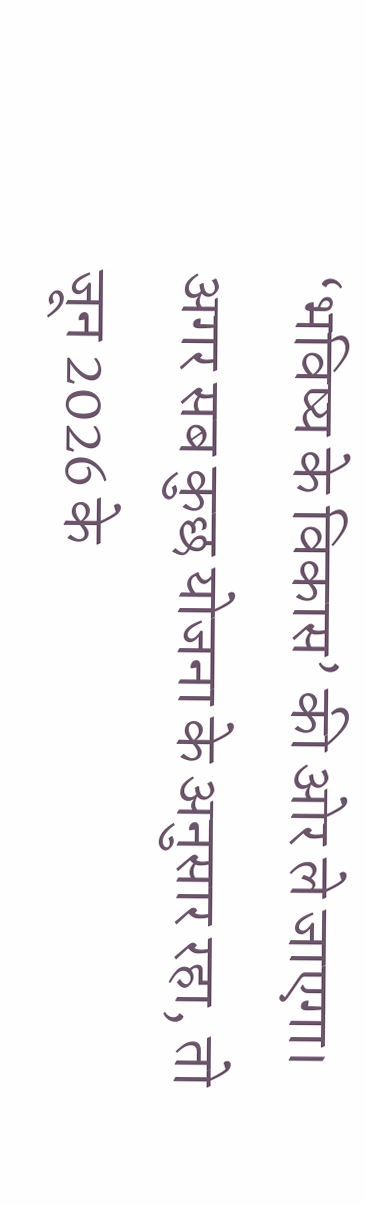‘भविष्य के विकास’ की ओर ले जाएगा। अगर सब कुछ योजना के अनुसार रहा, तो जून 2026 के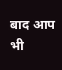बाद आप भी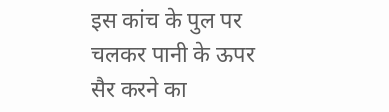इस कांच के पुल पर चलकर पानी के ऊपर सैर करने का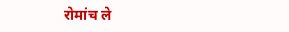रोमांच ले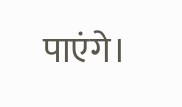पाएंगे।